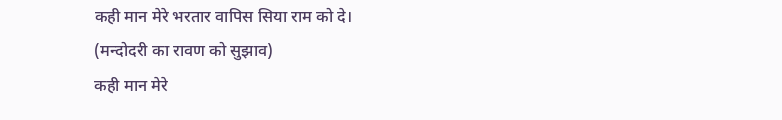कही मान मेरे भरतार वापिस सिया राम को दे।
(मन्दोदरी का रावण को सुझाव)
कही मान मेरे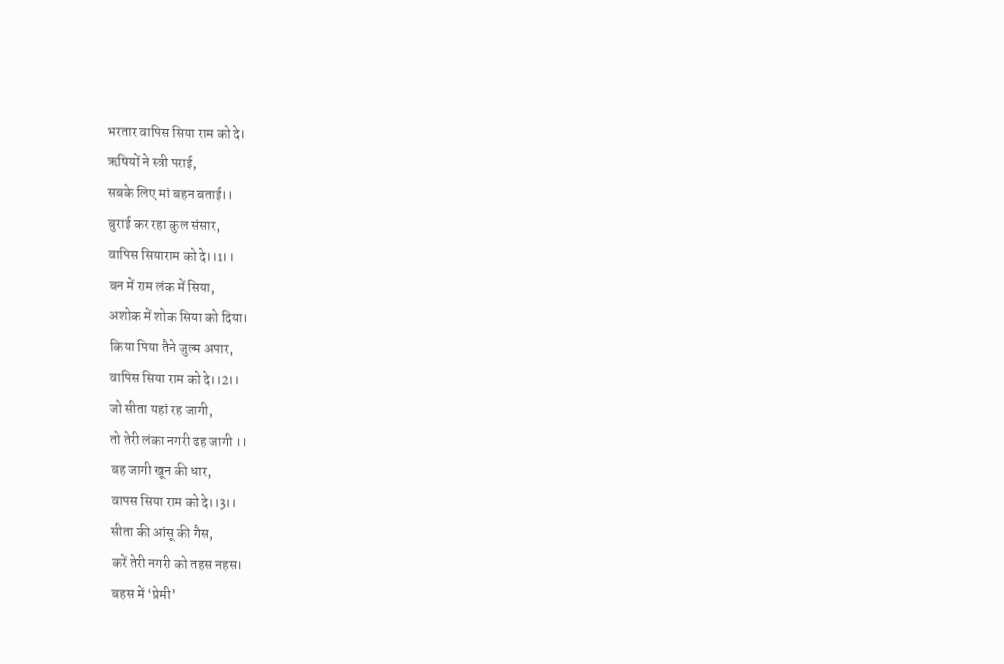भरतार वापिस सिया राम को दे।
ऋषियों ने स्त्री पराई,
सबके लिए मां बहन बताई।।
बुराई कर रहा कुल संसार,
वापिस सियाराम को दे।।1।।
बन में राम लंक में सिया,
अशोक में शोक सिया को दिया।
किया पिया तैने जुल्म अपार,
वापिस सिया राम को दे।।2।।
जो सीता यहां रह जागी,
तो तेरी लंका नगरी ढह जागी ।।
बह जागी खून की धार,
वापस सिया राम को दे।।3।।
सीता की आंसू की गैस,
करें तेरी नगरी को तहस नहस।
बहस में ‘प्रेमी’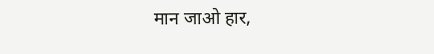मान जाओ हार,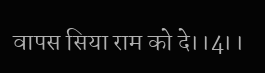वापस सिया राम को दे।।4।।